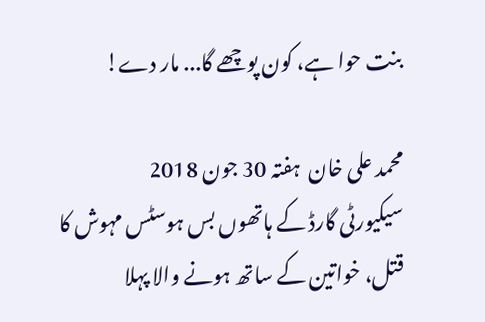بنت حوا ہے، کون پوچھے گا... مار دے!

محمد علی خان  ہفتہ 30 جون 2018
سیکیورٹی گارڈ کے ہاتھوں بس ہوسٹس مہوش کا قتل، خواتین کے ساتھ ہونے والا پہلا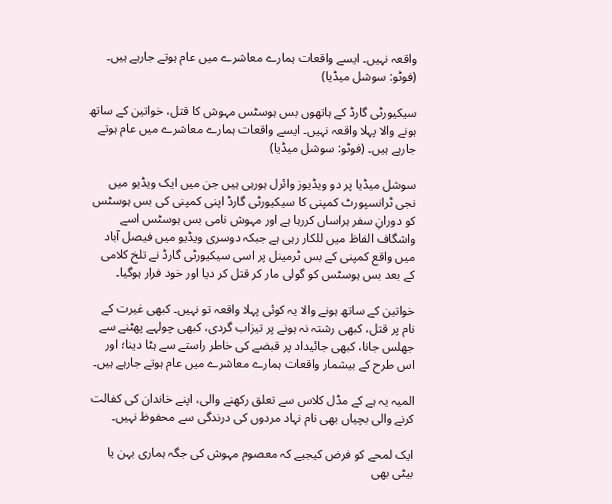واقعہ نہیں۔ ایسے واقعات ہمارے معاشرے میں عام ہوتے جارہے ہیں۔ (فوٹو: سوشل میڈیا)

سیکیورٹی گارڈ کے ہاتھوں بس ہوسٹس مہوش کا قتل، خواتین کے ساتھ ہونے والا پہلا واقعہ نہیں۔ ایسے واقعات ہمارے معاشرے میں عام ہوتے جارہے ہیں۔ (فوٹو: سوشل میڈیا)

سوشل میڈیا پر دو ویڈیوز وائرل ہورہی ہیں جن میں ایک ویڈیو میں نجی ٹرانسپورٹ کمپنی کا سیکیورٹی گارڈ اپنی کمپنی کی بس ہوسٹس کو دورانِ سفر ہراساں کررہا ہے اور مہوش نامی بس ہوسٹس اسے واشگاف الفاظ میں للکار رہی ہے جبکہ دوسری ویڈیو میں فیصل آباد میں واقع کمپنی کے بس ٹرمینل پر اسی سیکیورٹی گارڈ نے تلخ کلامی کے بعد بس ہوسٹس کو گولی مار کر قتل کر دیا اور خود فرار ہوگیا۔

خواتین کے ساتھ ہونے والا یہ کوئی پہلا واقعہ تو نہیں۔ کبھی غیرت کے نام پر قتل، کبھی رشتہ نہ ہونے پر تیزاب گردی، کبھی چولہے پھٹنے سے جھلس جانا، کبھی جائیداد پر قبضے کی خاطر راستے سے ہٹا دینا؛ اور اس طرح کے بیشمار واقعات ہمارے معاشرے میں عام ہوتے جارہے ہیں۔

المیہ یہ ہے کے مڈل کلاس سے تعلق رکھنے والی، اپنے خاندان کی کفالت کرنے والی بچیاں بھی نام نہاد مردوں کی درندگی سے محفوظ نہیں۔

ایک لمحے کو فرض کیجیے کہ معصوم مہوش کی جگہ ہماری بہن یا بیٹی بھی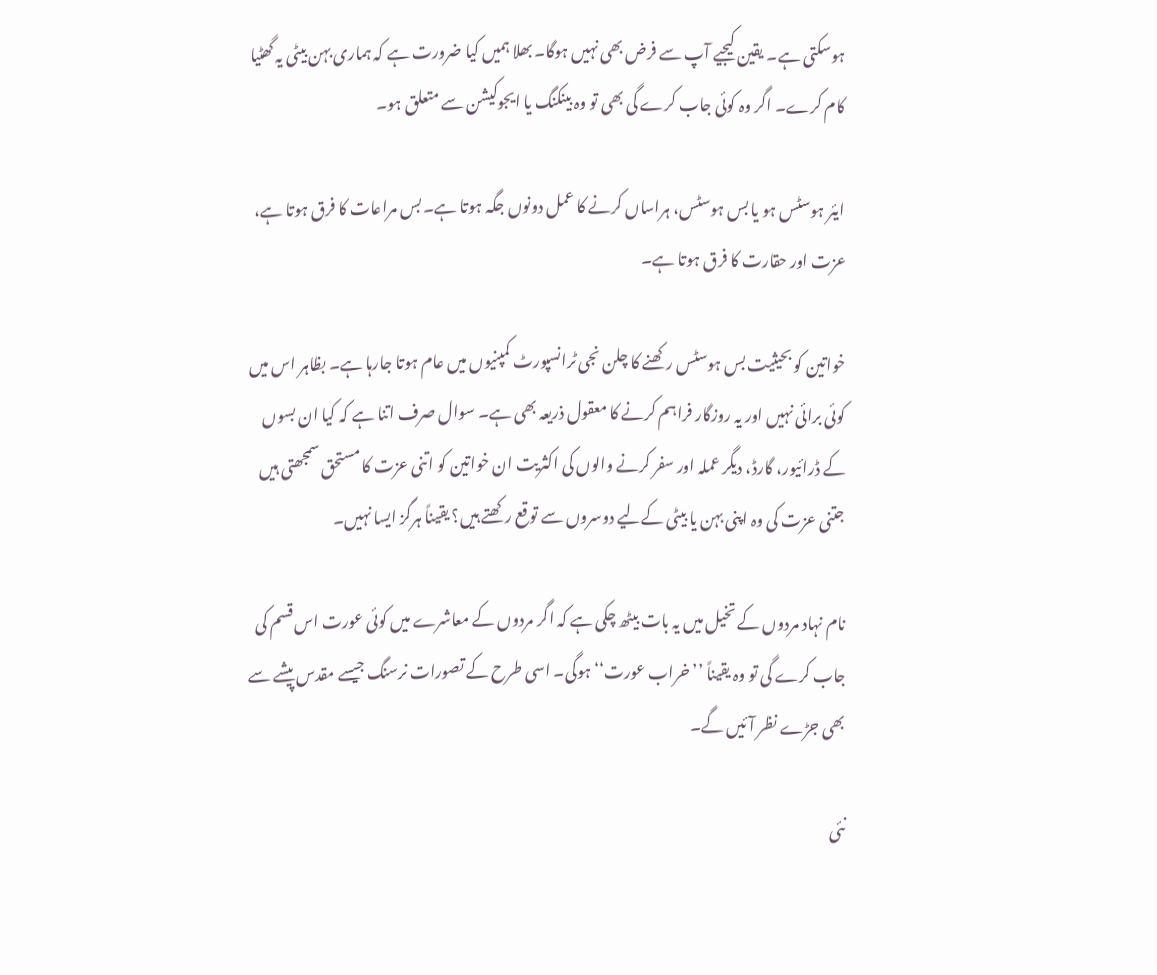ہوسکتی ہے۔ یقین کیجیے آپ سے فرض بھی نہیں ہوگا۔ بھلا ہمیں کیا ضرورت ہے کہ ہماری بہن بیٹی یہ گھٹیا کام کرے۔ اگر وہ کوئی جاب کرے گی بھی تو وہ بینکنگ یا ایجوکیشن سے متعلق ہو۔

ایئر ہوسٹس ہو یا بس ہوسٹس، ہراساں کرنے کا عمل دونوں جگہ ہوتا ہے۔ بس مراعات کا فرق ہوتا ہے، عزت اور حقارت کا فرق ہوتا ہے۔

خواتین کو بحیثیت بس ہوسٹس رکھنے کا چلن نجی ٹرانسپورٹ کمپنیوں میں عام ہوتا جارہا ہے۔ بظاہر اس میں کوئی برائی نہیں اور یہ روزگار فراہم کرنے کا معقول ذریعہ بھی ہے۔ سوال صرف اتنا ہے کہ کیا ان بسوں کے ڈرائیور، گارڈ، دیگر عملہ اور سفر کرنے والوں کی اکثریت ان خواتین کو اتنی عزت کا مستحق سمجھتی ہیں جتنی عزت کی وہ اپنی بہن یا بیٹی کےلیے دوسروں سے توقع رکھتے ہیں؟ یقیناً ہرگز ایسا نہیں۔

نام نہاد مردوں کے تخیل میں یہ بات بیٹھ چکی ہے کہ اگر مردوں کے معاشرے میں کوئی عورت اس قسم کی جاب کرے گی تو وہ یقیناً ’’خراب عورت‘‘ ہوگی۔ اسی طرح کے تصورات نرسنگ جیسے مقدس پیشے سے بھی جڑے نظر آئیں گے۔

نئی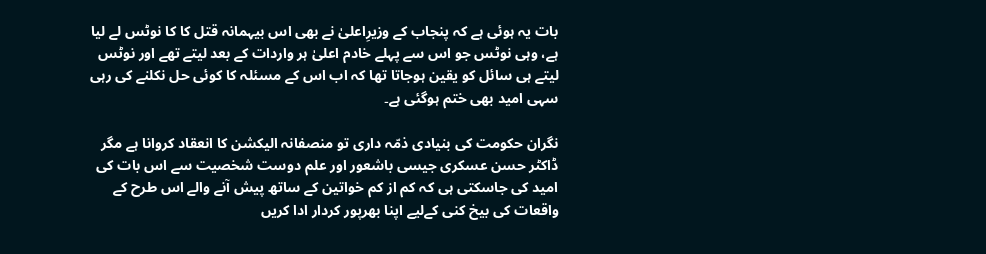بات یہ ہوئی ہے کہ پنجاب کے وزیرِاعلیٰ نے بھی اس بیہمانہ قتل کا کا نوٹس لے لیا ہے، وہی نوٹس جو اس سے پہلے خادم اعلیٰ ہر واردات کے بعد لیتے تھے اور نوٹس لیتے ہی سائل کو یقین ہوجاتا تھا کہ اب اس کے مسئلہ کا کوئی حل نکلنے کی رہی سہی امید بھی ختم ہوگئی ہے۔

نگران حکومت کی بنیادی ذمّہ داری تو منصفانہ الیکشن کا انعقاد کروانا ہے مگر ڈاکٹر حسن عسکری جیسی باشعور اور علم دوست شخصیت سے اس بات کی امید کی جاسکتی ہی کہ کم از کم خواتین کے ساتھ پیش آنے والے اس طرح کے واقعات کی بیخ کنی کےلیے اپنا بھرپور کردار ادا کریں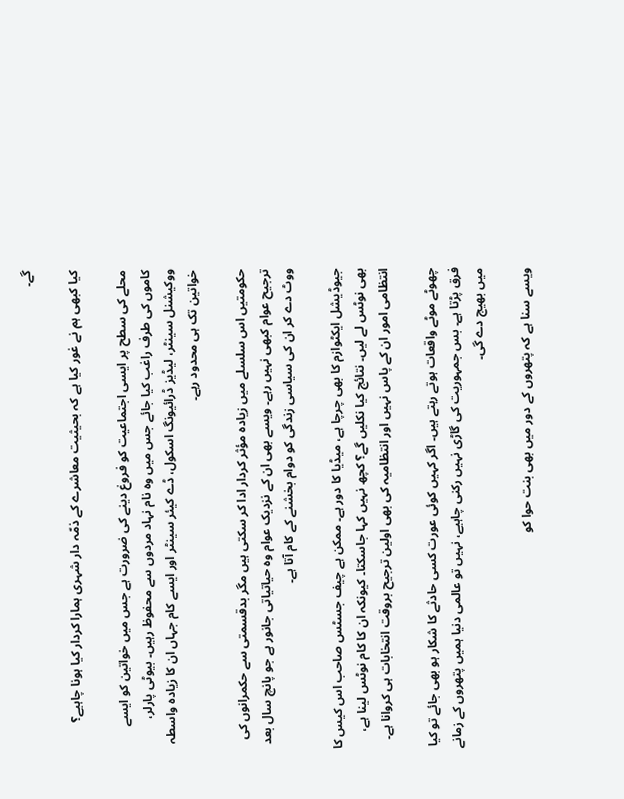گے۔

کیا کبھی ہم نے غور کیا ہے کہ بحیثیت معاشرے کے ذمّہ دار شہری ہمارا کردار کیا ہونا چاہیے؟

محلے کی سطح پر ایسی اجتماعیت کو فروغ دینے کی ضرورت ہے جس میں خواتین کو ایسے کاموں کی طرف راغب کیا جائے جس میں وہ نام نہاد مردوں سے محفوظ رہیں۔ بیوٹی پارلر، ووکیشنل سینٹر، لیڈیز ڈرائیونگ اسکول، ڈے کیئر سینٹر اور ایسے کام جہاں ان کا زیادہ واسطہ خواتین تک ہی محدود رہے۔

حکومتیں اس سلسلے میں زیادہ مؤثر کردار ادا کر سکتی ہیں مگر بدقسمتی سے حکمرانوں کی ترجیح عوام کبھی نہیں رہے۔ ویسے بھی ان کے نزدیک عوام وہ حیاتیاتی جانور ہے جو پانچ سال بعد ووٹ دے کر ان کی سیاسی زندگی کو دوام بخشنے کے کام آتا ہے۔

جیوڈیشل ایکٹوازم کا بھی چرچا ہے، میڈیا کا دور ہے۔ ممکن ہے چیف جسٹس صاحب اس کیس کا بھی نوٹس لے لیں۔ نتائج کیا نکلیں گے؟ کچھ نہیں کہا جاسکتا۔ کیونکہ ان کا کام نوٹس لینا ہے، انتظامی امور ان کے پاس نہیں اور انتظامیہ کی بھی اولین ترجیح بروقت انتخابات ہی کروانا ہے۔

چھوٹے موٹے واقعات ہوتے رہتے ہیں۔ اگر کہیں کوئی عورت کسی حادثے کا شکار ہو بھی جائے تو کیا فرق پڑتا ہے۔ بس جمہوریت کی گاڑی نہیں رکنی چاہیے، نہیں تو عالمی دنیا ہمیں پتھروں کے زمانے میں بھیج دے گی۔

ویسے سنا ہے کہ پتھروں کے دور میں بھی بنت حوا کو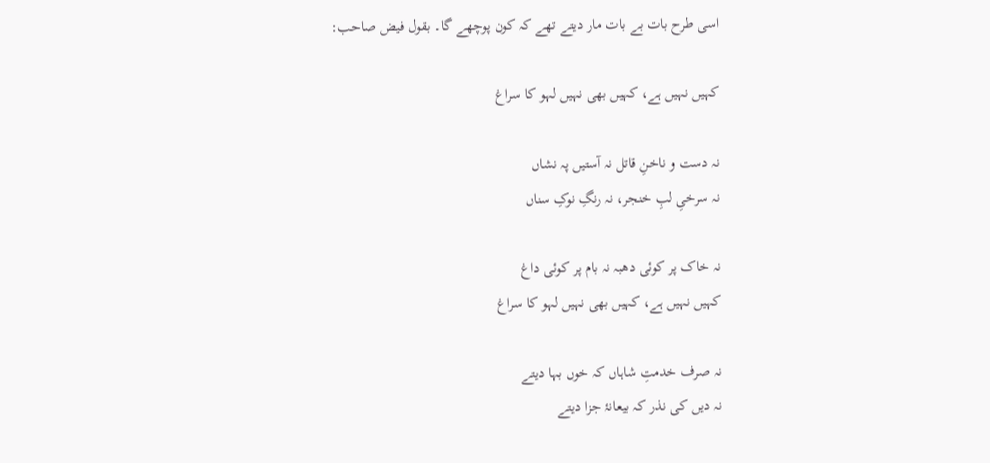اسی طرح بات بے بات مار دیتے تھے کہ کون پوچھے گا۔ بقول فیض صاحب:

کہیں نہیں ہے، کہیں بھی نہیں لہو کا سراغ

نہ دست و ناخنِ قاتل نہ آستیں پہ نشاں
نہ سرخیِ لبِ خنجر، نہ رنگِ نوکِ سناں

نہ خاک پر کوئی دھبہ نہ بام پر کوئی داغ
کہیں نہیں ہے، کہیں بھی نہیں لہو کا سراغ

نہ صرف خدمتِ شاہاں کہ خوں بہا دیتے
نہ دیں کی نذر کہ بیعانۂ جزا دیتے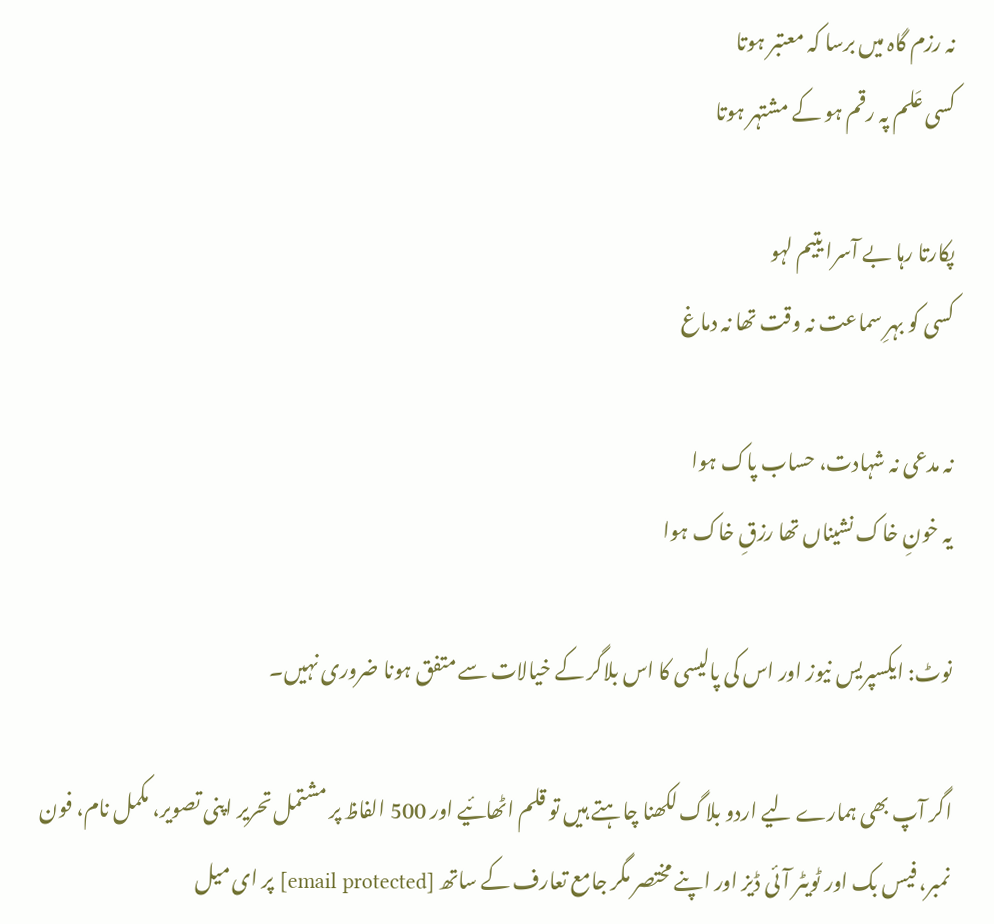نہ رزم گاہ میں برسا کہ معتبر ہوتا
کسی عَلم پہ رقم ہو کے مشتہر ہوتا

پکارتا رہا بے آسرا یتیم لہو
کسی کو بہرِ سماعت نہ وقت تھا نہ دماغ

نہ مدعی نہ شہادت، حساب پاک ہوا
یہ خونِ خاک نشیناں تھا رزقِ خاک ہوا

نوٹ: ایکسپریس نیوز اور اس کی پالیسی کا اس بلاگر کے خیالات سے متفق ہونا ضروری نہیں۔

اگر آپ بھی ہمارے لیے اردو بلاگ لکھنا چاہتے ہیں تو قلم اٹھائیے اور 500 الفاظ پر مشتمل تحریر اپنی تصویر، مکمل نام، فون نمبر، فیس بک اور ٹویٹر آئی ڈیز اور اپنے مختصر مگر جامع تعارف کے ساتھ [email protected] پر ای میل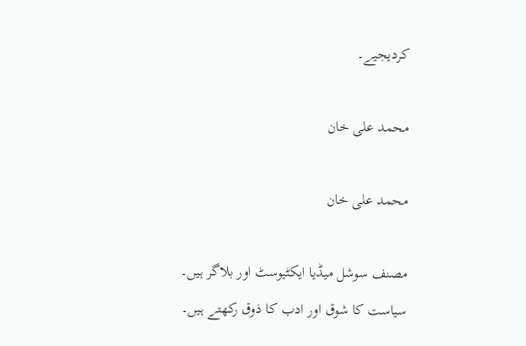کردیجیے۔

محمد علی خان

محمد علی خان

مصنف سوشل میڈیا ایکٹیوسٹ اور بلاگر ہیں۔ سیاست کا شوق اور ادب کا ذوق رکھتے ہیں۔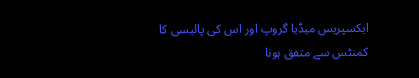ایکسپریس میڈیا گروپ اور اس کی پالیسی کا کمنٹس سے متفق ہونا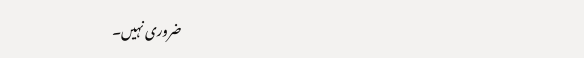ضروری نہیں۔